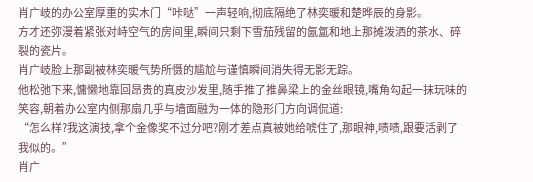肖广岐的办公室厚重的实木门“咔哒”一声轻响,彻底隔绝了林奕暖和楚晔辰的身影。
方才还弥漫着紧张对峙空气的房间里,瞬间只剩下雪茄残留的氤氲和地上那摊泼洒的茶水、碎裂的瓷片。
肖广岐脸上那副被林奕暖气势所慑的尴尬与谨慎瞬间消失得无影无踪。
他松弛下来,慵懒地靠回昂贵的真皮沙发里,随手推了推鼻梁上的金丝眼镜,嘴角勾起一抹玩味的笑容,朝着办公室内侧那扇几乎与墙面融为一体的隐形门方向调侃道:
“怎么样?我这演技,拿个金像奖不过分吧?刚才差点真被她给唬住了,那眼神,啧啧,跟要活剥了我似的。”
肖广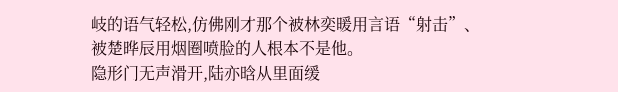岐的语气轻松,仿佛刚才那个被林奕暖用言语“射击”、被楚晔辰用烟圈喷脸的人根本不是他。
隐形门无声滑开,陆亦晗从里面缓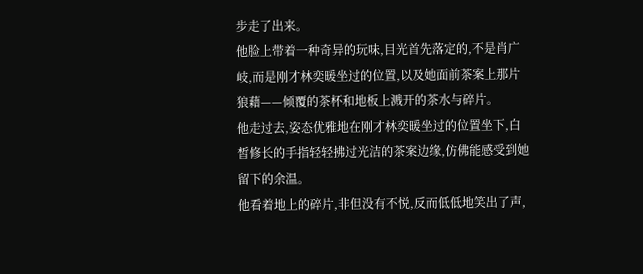步走了出来。
他脸上带着一种奇异的玩味,目光首先落定的,不是肖广岐,而是刚才林奕暖坐过的位置,以及她面前茶案上那片狼藉——倾覆的茶杯和地板上溅开的茶水与碎片。
他走过去,姿态优雅地在刚才林奕暖坐过的位置坐下,白皙修长的手指轻轻拂过光洁的茶案边缘,仿佛能感受到她留下的余温。
他看着地上的碎片,非但没有不悦,反而低低地笑出了声,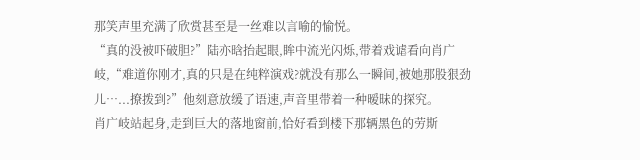那笑声里充满了欣赏甚至是一丝难以言喻的愉悦。
“真的没被吓破胆?”陆亦晗抬起眼,眸中流光闪烁,带着戏谑看向肖广岐,“难道你刚才,真的只是在纯粹演戏?就没有那么一瞬间,被她那股狠劲儿…...撩拨到?”他刻意放缓了语速,声音里带着一种暧昧的探究。
肖广岐站起身,走到巨大的落地窗前,恰好看到楼下那辆黑色的劳斯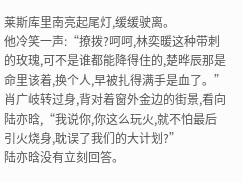莱斯库里南亮起尾灯,缓缓驶离。
他冷笑一声:“撩拨?呵呵,林奕暖这种带刺的玫瑰,可不是谁都能降得住的,楚晔辰那是命里该着,换个人,早被扎得满手是血了。”
肖广岐转过身,背对着窗外金边的街景,看向陆亦晗,“我说你,你这么玩火,就不怕最后引火烧身,耽误了我们的大计划?”
陆亦晗没有立刻回答。